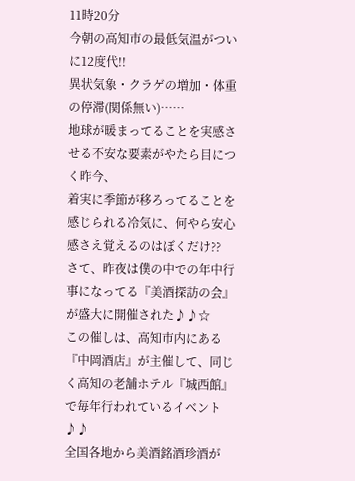11時20分
今朝の高知市の最低気温がついに12度代!!
異状気象・クラゲの増加・体重の停滞(関係無い)……
地球が暖まってることを実感させる不安な要素がやたら目につく昨今、
着実に季節が移ろってることを感じられる冷気に、何やら安心感さえ覚えるのはぼくだけ??
さて、昨夜は僕の中での年中行事になってる『美酒探訪の会』が盛大に開催された♪♪☆
この催しは、高知市内にある『中岡酒店』が主催して、同じく高知の老舗ホテル『城西館』で毎年行われているイベント♪♪
全国各地から美酒銘酒珍酒が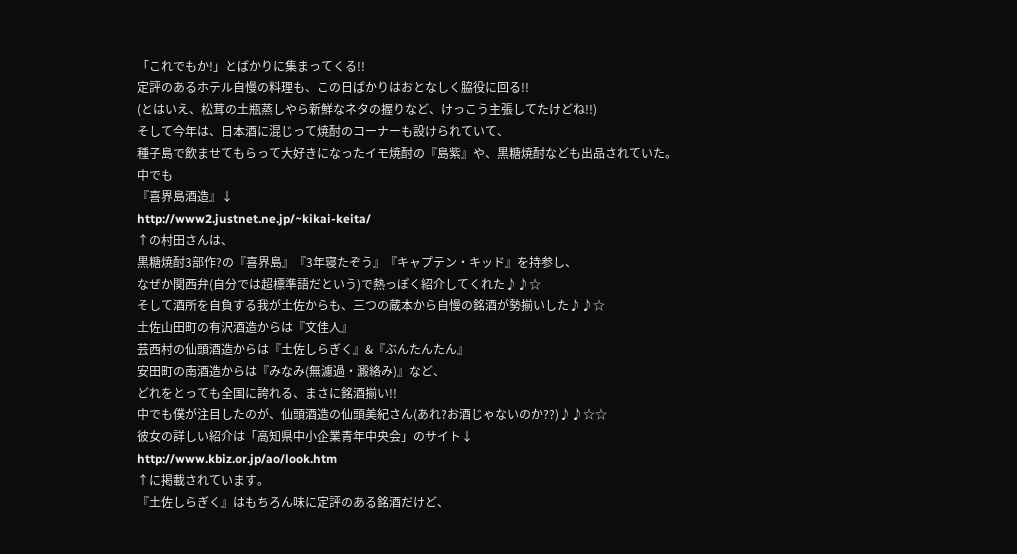「これでもか!」とばかりに集まってくる!!
定評のあるホテル自慢の料理も、この日ばかりはおとなしく脇役に回る!!
(とはいえ、松茸の土瓶蒸しやら新鮮なネタの握りなど、けっこう主張してたけどね!!)
そして今年は、日本酒に混じって焼酎のコーナーも設けられていて、
種子島で飲ませてもらって大好きになったイモ焼酎の『島紫』や、黒糖焼酎なども出品されていた。
中でも
『喜界島酒造』↓
http://www2.justnet.ne.jp/~kikai-keita/
↑の村田さんは、
黒糖焼酎3部作?の『喜界島』『3年寝たぞう』『キャプテン・キッド』を持参し、
なぜか関西弁(自分では超標準語だという)で熱っぽく紹介してくれた♪♪☆
そして酒所を自負する我が土佐からも、三つの蔵本から自慢の銘酒が勢揃いした♪♪☆
土佐山田町の有沢酒造からは『文佳人』
芸西村の仙頭酒造からは『土佐しらぎく』&『ぶんたんたん』
安田町の南酒造からは『みなみ(無濾過・澱絡み)』など、
どれをとっても全国に誇れる、まさに銘酒揃い!!
中でも僕が注目したのが、仙頭酒造の仙頭美紀さん(あれ?お酒じゃないのか??)♪♪☆☆
彼女の詳しい紹介は「高知県中小企業青年中央会」のサイト↓
http://www.kbiz.or.jp/ao/look.htm
↑に掲載されています。
『土佐しらぎく』はもちろん味に定評のある銘酒だけど、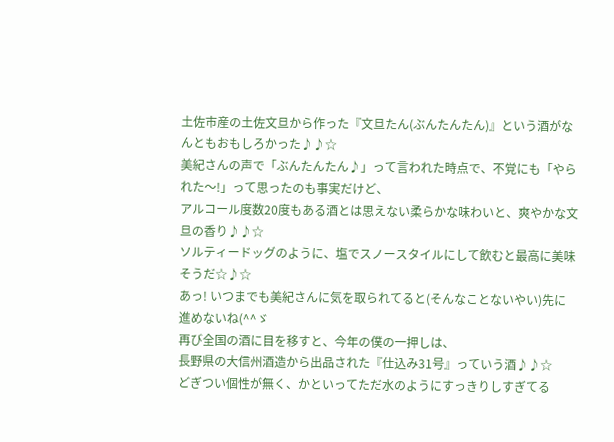土佐市産の土佐文旦から作った『文旦たん(ぶんたんたん)』という酒がなんともおもしろかった♪♪☆
美紀さんの声で「ぶんたんたん♪」って言われた時点で、不覚にも「やられた〜!」って思ったのも事実だけど、
アルコール度数20度もある酒とは思えない柔らかな味わいと、爽やかな文旦の香り♪♪☆
ソルティードッグのように、塩でスノースタイルにして飲むと最高に美味そうだ☆♪☆
あっ! いつまでも美紀さんに気を取られてると(そんなことないやい)先に進めないね(^^ゞ
再び全国の酒に目を移すと、今年の僕の一押しは、
長野県の大信州酒造から出品された『仕込み31号』っていう酒♪♪☆
どぎつい個性が無く、かといってただ水のようにすっきりしすぎてる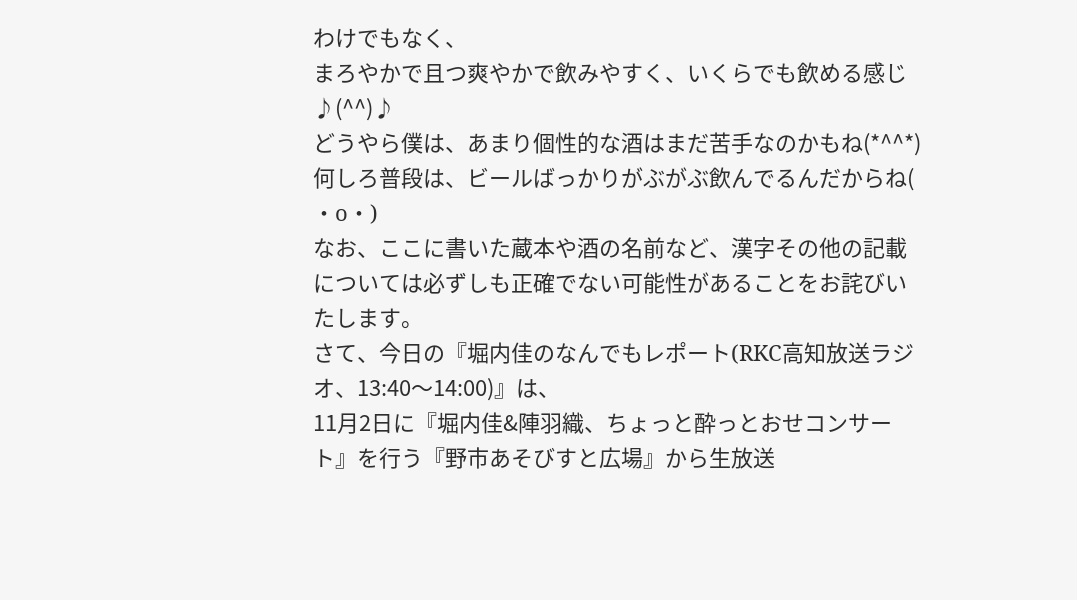わけでもなく、
まろやかで且つ爽やかで飲みやすく、いくらでも飲める感じ♪(^^)♪
どうやら僕は、あまり個性的な酒はまだ苦手なのかもね(*^^*)
何しろ普段は、ビールばっかりがぶがぶ飲んでるんだからね( ・o・)
なお、ここに書いた蔵本や酒の名前など、漢字その他の記載については必ずしも正確でない可能性があることをお詫びいたします。
さて、今日の『堀内佳のなんでもレポート(RKC高知放送ラジオ、13:40〜14:00)』は、
11月2日に『堀内佳&陣羽織、ちょっと酔っとおせコンサート』を行う『野市あそびすと広場』から生放送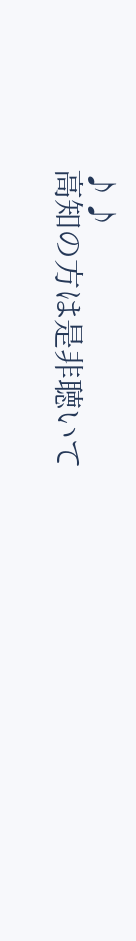♪♪
高知の方は是非聴いて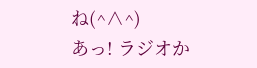ね(^∧^)
あっ! ラジオか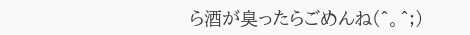ら酒が臭ったらごめんね(^。^;)